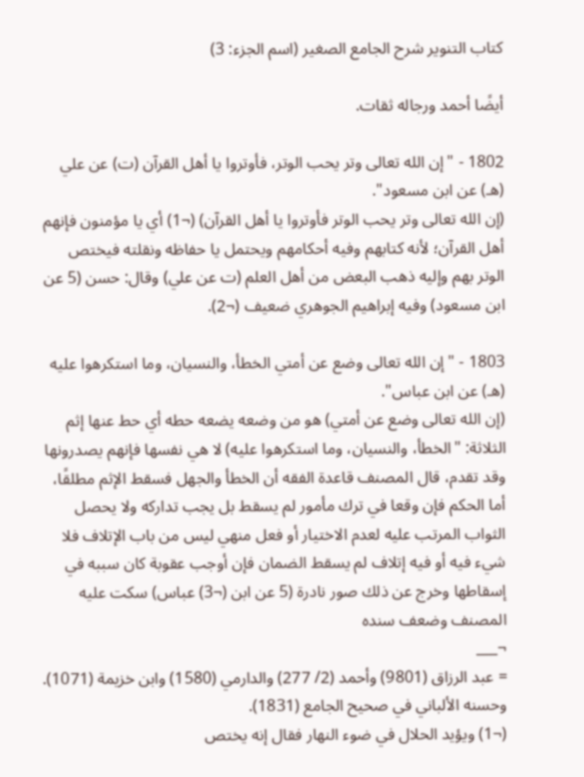كتاب التنوير شرح الجامع الصغير (اسم الجزء: 3)

أيضًا أحمد ورجاله ثقات.

1802 - "إن الله تعالى وتر يحب الوتر، فأوتروا يا أهل القرآن (ت) عن علي (هـ) عن ابن مسعود".
(إن الله تعالى وتر يحب الوتر فأوتروا يا أهل القرآن) (¬1) أي يا مؤمنون فإنهم أهل القرآن؛ لأنه كتابهم وفيه أحكامهم ويحتمل يا حفاظه ونقلته فيختص الوتر بهم وإليه ذهب البعض من أهل العلم (ت عن علي) وقال: حسن (5 عن ابن مسعود) وفيه إبراهيم الجوهري ضعيف (¬2).

1803 - "إن الله تعالى وضع عن أمتي الخطأ، والنسيان، وما استكرهوا عليه (هـ) عن ابن عباس".
(إن الله تعالى وضع عن أمتي) هو من وضعه يضعه حطه أي حط عنها إثم الثلاثة: "الخطأ، والنسيان، وما استكرهوا عليه) لا هي نفسها فإنهم يصدرونها وقد تقدم، قال المصنف قاعدة الفقه أن الخطأ والجهل فسقط الإثم مطلقًا، أما الحكم فإن وقعا في ترك مأمور لم يسقط بل يجب تداركه ولا يحصل الثواب المرتب عليه لعدم الاختيار أو فعل منهي ليس من باب الإتلاف فلا شيء فيه أو فيه إتلاف لم يسقط الضمان فإن أوجب عقوبة كان سببه في إسقاطها وخرج عن ذلك صور نادرة (5 عن ابن (¬3) عباس) سكت عليه المصنف وضعف سنده
¬___
= عبد الرزاق (9801) وأحمد (2/ 277) والدارمي (1580) وابن خزيمة (1071). وحسنه الألباني في صحيح الجامع (1831).
(¬1) ويؤيد الحلال في ضوء النهار فقال إنه يختص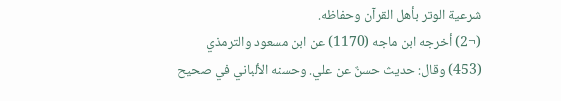شرعية الوتر بأهل القرآن وحفاظه.
(¬2) أخرجه ابن ماجه (1170) عن ابن مسعود والترمذي (453) وقال: حديث حسنٌ عن علي. وحسنه الألباني في صحيح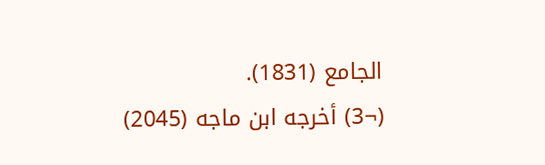الجامع (1831).
(¬3) أخرجه ابن ماجه (2045)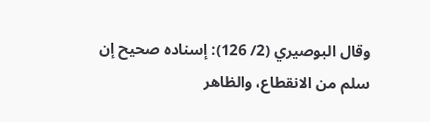وقال البوصيري (2/ 126): إسناده صحيح إن سلم من الانقطاع، والظاهر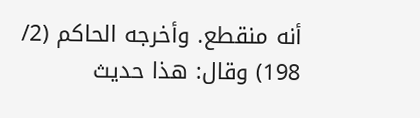أنه منقطع. وأخرجه الحاكم (2/ 198) وقال: هذا حديث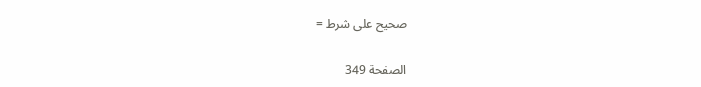صحيح على شرط =

الصفحة 349